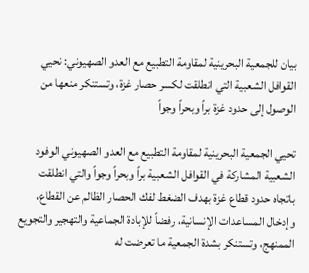بيان للجمعية البحرينية لمقاومة التطبيع مع العدو الصهيوني: نحيي القوافل الشعبية التي انطلقت لكسر حصار غزة، وتستنكر منعها من الوصول إلى حدود غزة براً وبحراً وجواً

تحيي الجمعية البحرينية لمقاومة التطبيع مع العدو الصهيوني الوفود الشعبية المشاركة في القوافل الشعبية براً وبحراً وجواً والتي انطلقت باتجاه حدود قطاع غزة بهدف الضغط لفك الحصار الظالم عن القطاع، وإدخال المساعدات الإنسانية، رفضاً للإبادة الجماعية والتهجير والتجويع الممنهج، وتستنكر بشدة الجمعية ما تعرضت له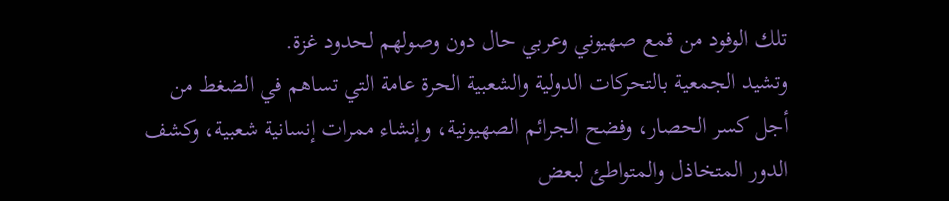تلك الوفود من قمع صهيوني وعربي حال دون وصولهم لحدود غزة.
وتشيد الجمعية بالتحركات الدولية والشعبية الحرة عامة التي تساهم في الضغط من أجل كسر الحصار، وفضح الجرائم الصهيونية، وإنشاء ممرات إنسانية شعبية، وكشف الدور المتخاذل والمتواطئ لبعض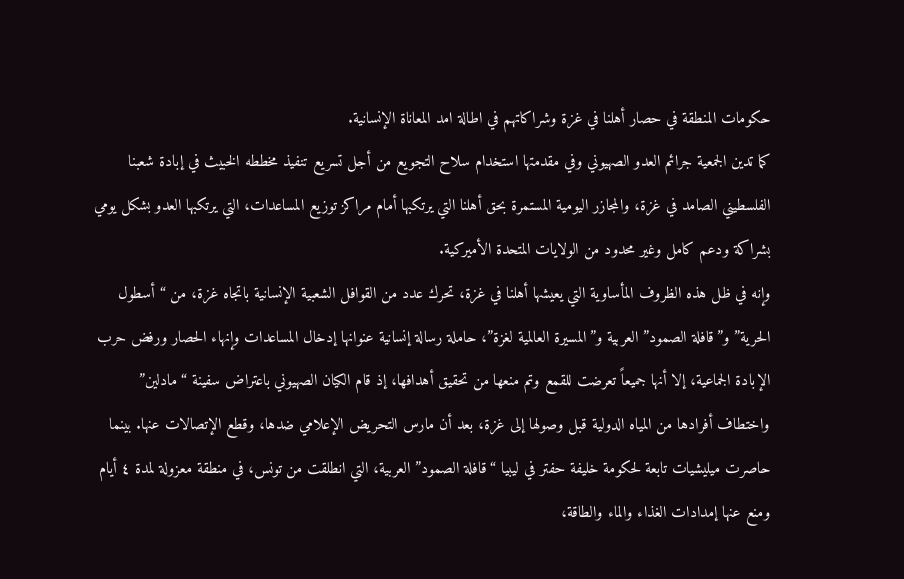حكومات المنطقة في حصار أهلنا في غزة وشراكاتهم في اطالة امد المعاناة الإنسانية.
كما تدين الجمعية جرائم العدو الصهيوني وفي مقدمتها استخدام سلاح التجويع من أجل تسريع تنفيذ مخططه الخبيث في إبادة شعبنا الفلسطيني الصامد في غزة، والمجازر اليومية المستمرة بحق أهلنا التي يرتكبها أمام مراكز توزيع المساعدات، التي يرتكبها العدو بشكل يومي بشراكة ودعم كامل وغير محدود من الولايات المتحدة الأميركية.
وإنه في ظل هذه الظروف المأساوية التي يعيشها أهلنا في غزة، تحرك عدد من القوافل الشعبية الإنسانية باتجاه غزة، من “أسطول الحرية” و”قافلة الصمود” العربية و”المسيرة العالمية لغزة”، حاملة رسالة إنسانية عنوانها إدخال المساعدات وإنهاء الحصار ورفض حرب الإبادة الجماعية، إلا أنها جميعاً تعرضت للقمع وتم منعها من تحقيق أهدافها، إذ قام الكيان الصهيوني باعتراض سفينة “مادلين” واختطاف أفرادها من المياه الدولية قبل وصولها إلى غزة، بعد أن مارس التحريض الإعلامي ضدها، وقطع الإتصالات عنها. بينما حاصرت ميليشيات تابعة لحكومة خليفة حفتر في ليبيا “قافلة الصمود” العربية، التي انطلقت من تونس، في منطقة معزولة لمدة ٤ أيام ومنع عنها إمدادات الغذاء والماء والطاقة،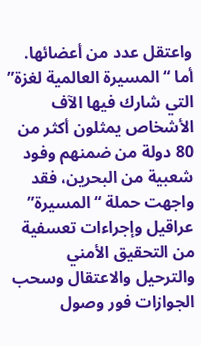واعتقل عدد من أعضائها.
أما “المسيرة العالمية لغزة” التي شارك فيها الآف الأشخاص يمثلون أكثر من 80 دولة من ضمنهم وفود شعبية من البحرين، فقد واجهت حملة “المسيرة” عراقيل وإجراءات تعسفية من التحقيق الأمني والترحيل والاعتقال وسحب الجوازات فور وصول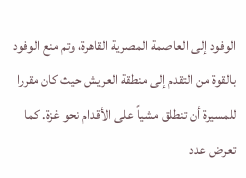الوفود إلى العاصمة المصرية القاهرة، وتم منع الوفود بالقوة من التقدم إلى منطقة العريش حيث كان مقررا للمسيرة أن تنطلق مشياً على الأقدام نحو غزة. كما تعرض عدد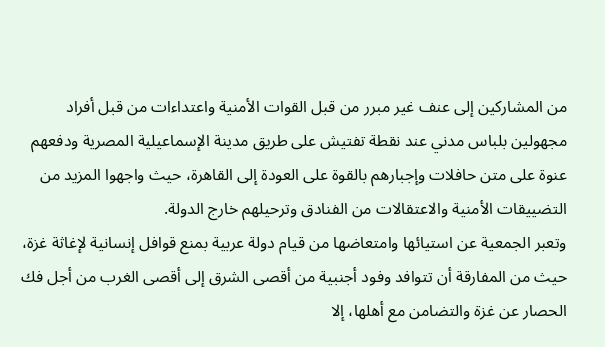من المشاركين إلى عنف غير مبرر من قبل القوات الأمنية واعتداءات من قبل أفراد مجهولين بلباس مدني عند نقطة تفتيش على طريق مدينة الإسماعيلية المصرية ودفعهم عنوة على متن حافلات وإجبارهم بالقوة على العودة إلى القاهرة، حيث واجهوا المزيد من التضييقات الأمنية والاعتقالات من الفنادق وترحيلهم خارج الدولة.
وتعبر الجمعية عن استيائها وامتعاضها من قيام دولة عربية بمنع قوافل إنسانية لإغاثة غزة، حيث من المفارقة أن تتوافد وفود أجنبية من أقصى الشرق إلى أقصى الغرب من أجل فك الحصار عن غزة والتضامن مع أهلها، إلا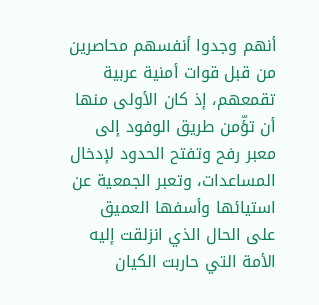أنهم وجدوا أنفسهم محاصرين من قبل قوات أمنية عربية تقمعهم، إذ كان الأولى منها أن تؤّمن طريق الوفود إلى معبر رفح وتفتح الحدود لإدخال المساعدات، وتعبر الجمعية عن استيائها وأسفها العميق على الحال الذي انزلقت إليه الأمة التي حاربت الكيان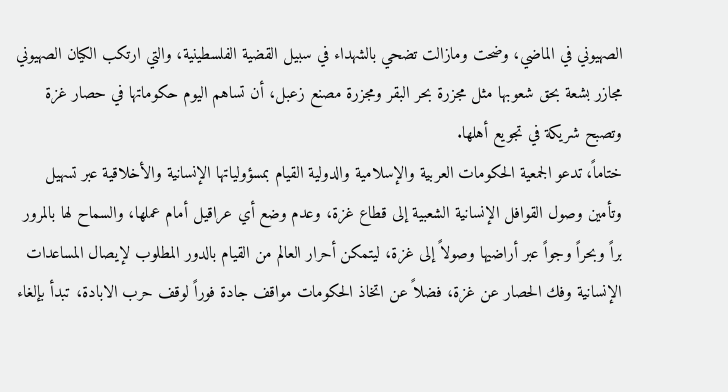الصهيوني في الماضي، وضحت ومازالت تضحي بالشهداء في سبيل القضية الفلسطينية، والتي ارتكب الكيان الصهيوني مجازر بشعة بحق شعوبها مثل مجزرة بحر البقر ومجزرة مصنع زعبل، أن تساهم اليوم حكوماتها في حصار غزة وتصبح شريكة في تجويع أهلها.
ختاماً، تدعو الجمعية الحكومات العربية والإسلامية والدولية القيام بمسؤولياتها الإنسانية والأخلاقية عبر تسهيل وتأمين وصول القوافل الإنسانية الشعبية إلى قطاع غزة، وعدم وضع أي عراقيل أمام عملها، والسماح لها بالمرور براً وبحراً وجواً عبر أراضيها وصولاً إلى غزة، ليتمكن أحرار العالم من القيام بالدور المطلوب لإيصال المساعدات الإنسانية وفك الحصار عن غزة، فضلاً عن اتخاذ الحكومات مواقف جادة فوراً لوقف حرب الابادة، تبدأ بإلغاء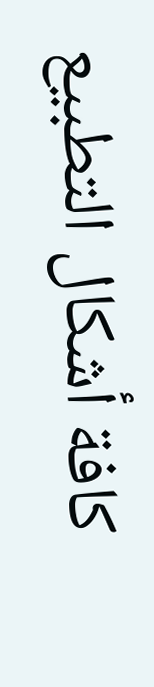كافة أشكال التطبيع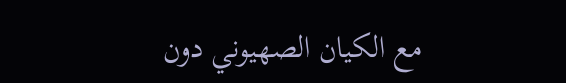مع الكيان الصهيوني دون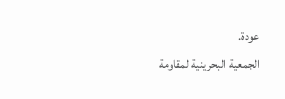عودة.
الجمعية البحرينية لمقاومة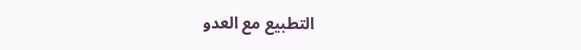التطبيع مع العدو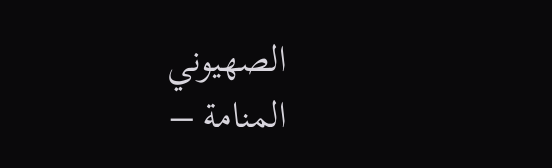الصهيوني
المنامة –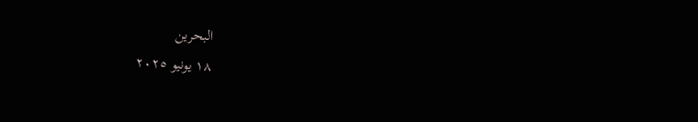البحرين
١٨ يونيو ٢٠٢٥